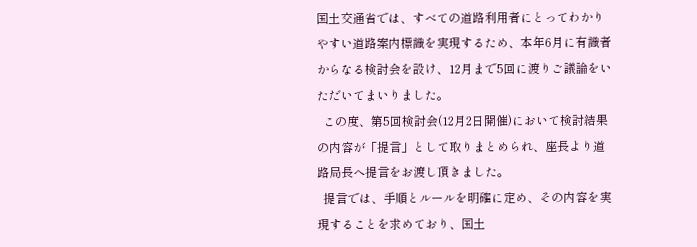国土交通省では、すべての道路利用者にとってわかりやすい道路案内標識を実現するため、本年6月に有識者からなる検討会を設け、12月まで5回に渡りご議論をいただいてまいりました。
  この度、第5回検討会(12月2日開催)において検討結果の内容が「提言」として取りまとめられ、座長より道路局長へ提言をお渡し頂きました。
  提言では、手順とルールを明確に定め、その内容を実現することを求めており、国土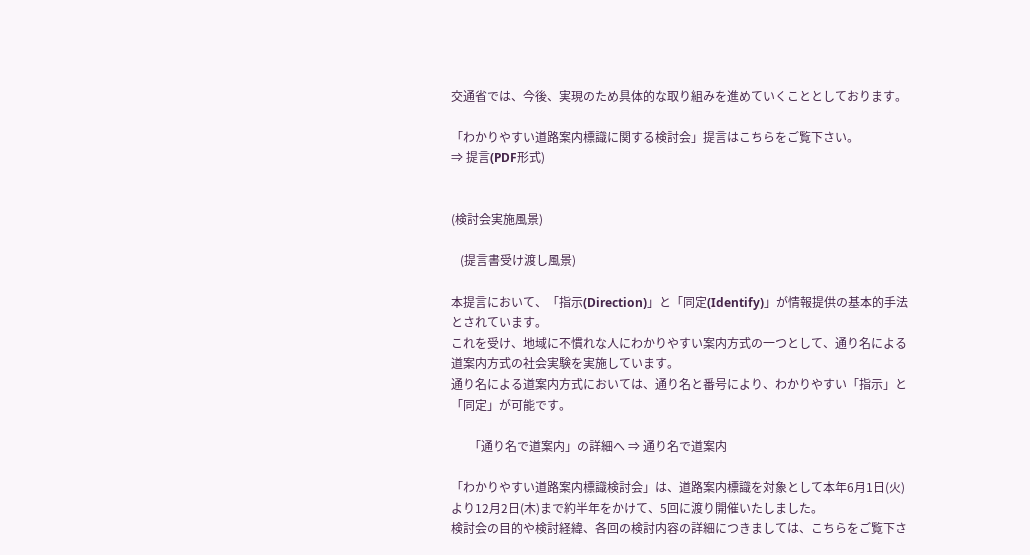交通省では、今後、実現のため具体的な取り組みを進めていくこととしております。

「わかりやすい道路案内標識に関する検討会」提言はこちらをご覧下さい。
⇒ 提言(PDF形式)


(検討会実施風景)

   (提言書受け渡し風景)

本提言において、「指示(Direction)」と「同定(Identify)」が情報提供の基本的手法とされています。
これを受け、地域に不慣れな人にわかりやすい案内方式の一つとして、通り名による道案内方式の社会実験を実施しています。
通り名による道案内方式においては、通り名と番号により、わかりやすい「指示」と「同定」が可能です。

      「通り名で道案内」の詳細へ ⇒ 通り名で道案内

「わかりやすい道路案内標識検討会」は、道路案内標識を対象として本年6月1日(火)より12月2日(木)まで約半年をかけて、5回に渡り開催いたしました。
検討会の目的や検討経緯、各回の検討内容の詳細につきましては、こちらをご覧下さ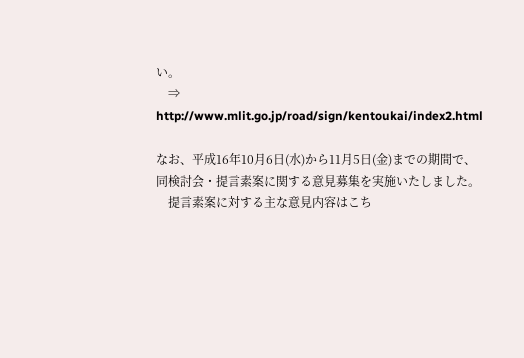い。
    ⇒ http://www.mlit.go.jp/road/sign/kentoukai/index2.html

なお、平成16年10月6日(水)から11月5日(金)までの期間で、同検討会・提言素案に関する意見募集を実施いたしました。
    提言素案に対する主な意見内容はこち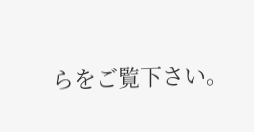らをご覧下さい。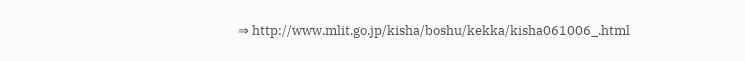⇒ http://www.mlit.go.jp/kisha/boshu/kekka/kisha061006_.html